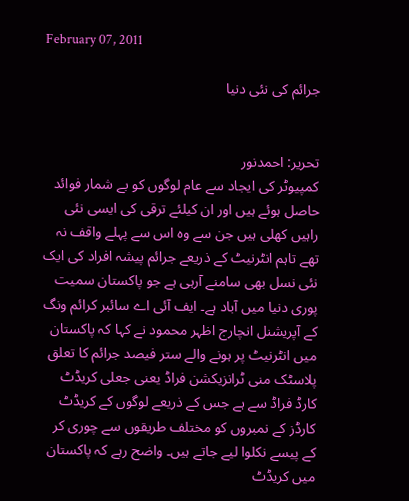February 07, 2011

جرائم کی نئی دنیا


تحریر: احمدنور
کمپیوٹر کی ایجاد سے عام لوگوں کو بے شمار فوائد حاصل ہوئے ہیں اور ان کیلئے ترقی کی ایسی نئی راہیں کھلی ہیں جن سے وہ اس سے پہلے واقف نہ تھے تاہم انٹرنیٹ کے ذریعے جرائم پیشہ افراد کی ایک نئی نسل بھی سامنے آرہی ہے جو پاکستان سمیت پوری دنیا میں آباد ہے۔ ایف آئی اے سائبر کرائم ونگ کے آپریشنل انچارج اظہر محمود نے کہا کہ پاکستان میں انٹرنیٹ پر ہونے والے ستر فیصد جرائم کا تعلق پلاسٹک منی ٹرانزیکشن فراڈ یعنی جعلی کریڈٹ کارڈ فراڈ سے ہے جس کے ذریعے لوگوں کے کریڈٹ کارڈز کے نمبروں کو مختلف طریقوں سے چوری کر کے پیسے نکلوا لیے جاتے ہیں۔ واضح رہے کہ پاکستان میں کریڈٹ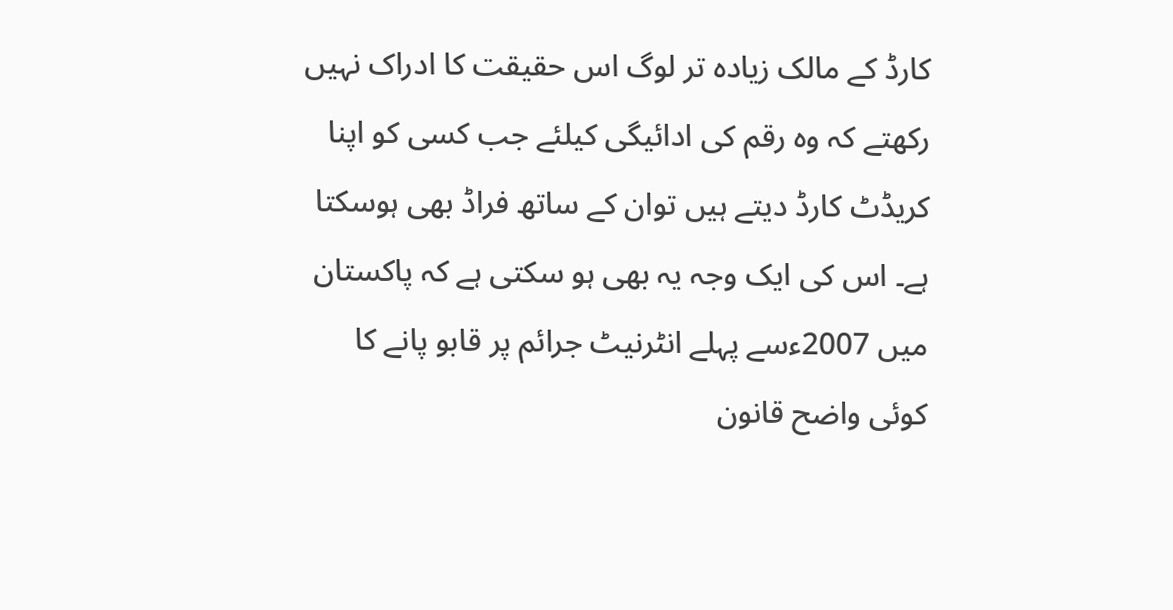کارڈ کے مالک زیادہ تر لوگ اس حقیقت کا ادراک نہیں رکھتے کہ وہ رقم کی ادائیگی کیلئے جب کسی کو اپنا کریڈٹ کارڈ دیتے ہیں توان کے ساتھ فراڈ بھی ہوسکتا ہے۔ اس کی ایک وجہ یہ بھی ہو سکتی ہے کہ پاکستان میں 2007ءسے پہلے انٹرنیٹ جرائم پر قابو پانے کا کوئی واضح قانون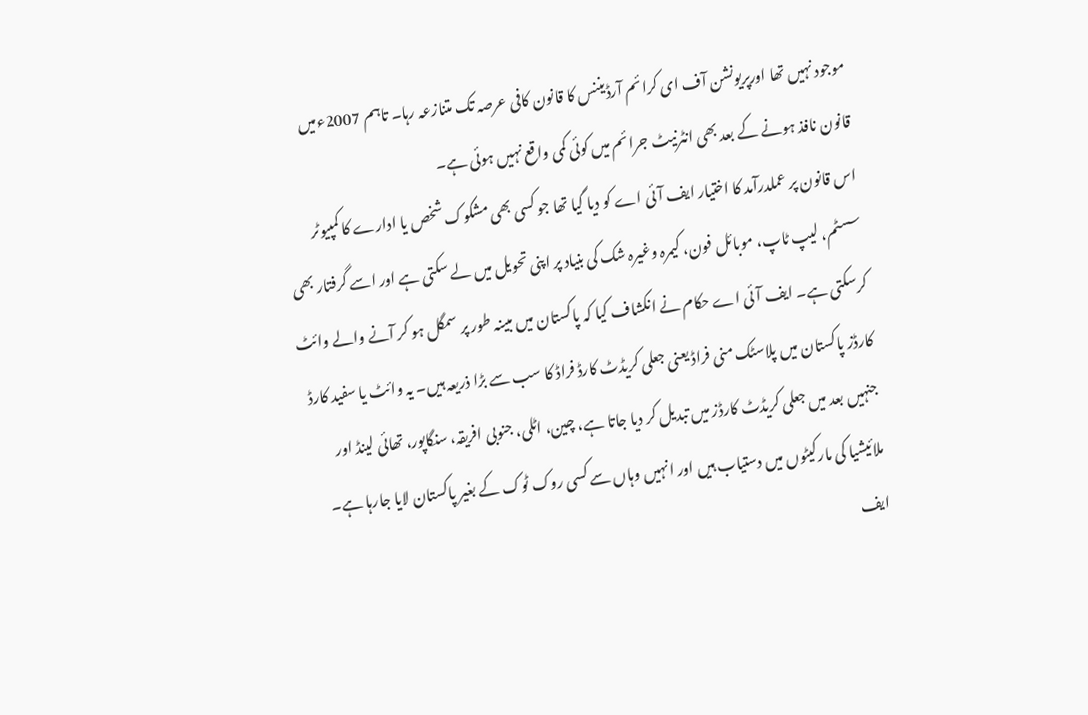موجود نہیں تھا اورپریونشن آف ای کرائم آرڈیننس کا قانون کافی عرصہ تک متنازعہ رہا۔ تاہم 2007ءمیں قانون نافذ ہونے کے بعد بھی انٹرنیٹ جرائم میں کوئی کمی واقع نہیں ہوئی ہے۔
اس قانون پر عملدرآمد کا اختیار ایف آئی اے کو دیا گیا تھا جو کسی بھی مشکوک شخص یا ادارے کا کمپیوٹر سسٹم، لیپ ٹاپ، موبائل فون، کیمرہ وغیرہ شک کی بنیاد پر اپنی تحویل میں لے سکتی ہے اور اسے گرفتار بھی کرسکتی ہے۔ ایف آئی اے حکام نے انکشاف کیا کہ پاکستان میں مبینہ طور پر سمگل ہو کر آنے والے وائٹ کارڈز پاکستان میں پلاسٹک منی فراڈ یعنی جعلی کریڈٹ کارڈ فراڈ کا سب سے بڑا ذریعہ ہیں۔ یہ وائٹ یا سفید کارڈ جنہیں بعد میں جعلی کریڈٹ کارڈز میں تبدیل کر دیا جاتا ہے، چین، اٹلی، جنوبی افریقہ، سنگاپور، تھائی لینڈ اور ملائیشیا کی مارکیٹوں میں دستیاب ہیں اور انہیں وہاں سے کسی روک ٹوک کے بغیر پاکستان لایا جارہا ہے۔ ایف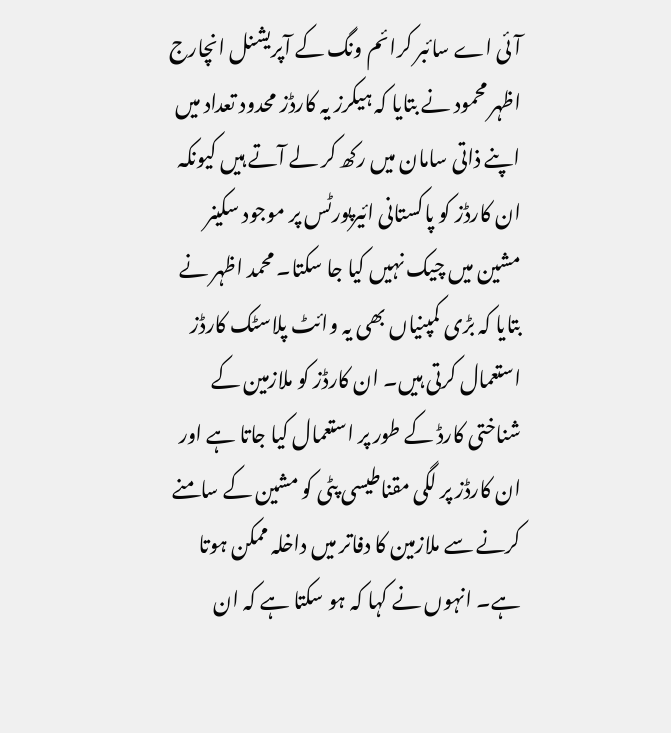آئی اے سائبر کرائم ونگ کے آپریشنل انچارج اظہر محمود نے بتایا کہ ہیکرز یہ کارڈز محدود تعداد میں اپنے ذاتی سامان میں رکھ کر لے آتے ہیں کیونکہ ان کارڈز کو پاکستانی ائیرپورٹس پر موجود سکینر مشین میں چیک نہیں کیا جا سکتا۔ محمد اظہر نے بتایا کہ بڑی کمپنیاں بھی یہ وائٹ پلاسٹک کارڈز استعمال کرتی ہیں۔ ان کارڈز کو ملازمین کے شناختی کارڈ کے طور پر استعمال کیا جاتا ہے اور ان کارڈز پر لگی مقناطیسی پٹی کو مشین کے سامنے کرنے سے ملازمین کا دفاتر میں داخلہ ممکن ہوتا ہے۔ انہوں نے کہا کہ ہو سکتا ہے کہ ان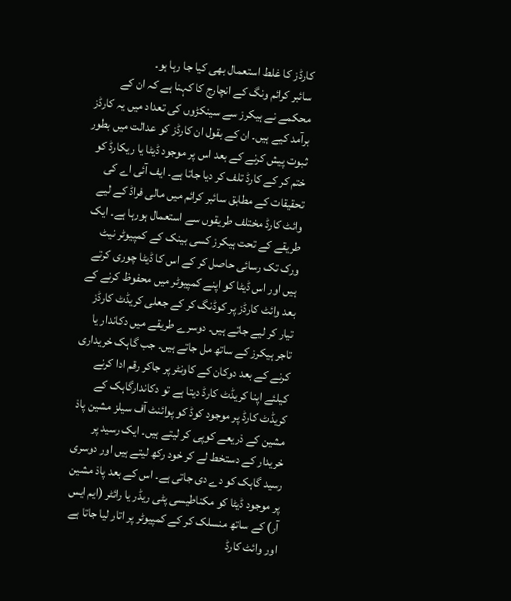کارڈز کا غلط استعمال بھی کیا جا رہا ہو۔
سائبر کرائم ونگ کے انچارج کا کہنا ہے کہ ان کے محکمے نے ہیکرز سے سینکڑوں کی تعداد میں یہ کارڈز برآمد کیے ہیں۔ ان کے بقول ان کارڈز کو عدالت میں بطور ثبوت پیش کرنے کے بعد اس پر موجود ڈیٹا یا ریکارڈ کو ختم کر کے کارڈ تلف کر دیا جاتا ہے۔ ایف آئی اے کی تحقیقات کے مطابق سائبر کرائم میں مالی فراڈ کے لیے وائٹ کارڈ مختلف طریقوں سے استعمال ہورہا ہے۔ ایک طریقے کے تحت ہیکرز کسی بینک کے کمپیوٹر نیٹ ورک تک رسائی حاصل کر کے اس کا ڈیٹا چوری کرتے ہیں اور اس ڈیٹا کو اپنے کمپیوٹر میں محفوظ کرنے کے بعد وائٹ کارڈز پر کوڈنگ کر کے جعلی کریڈٹ کارڈز تیار کر لیے جاتے ہیں۔ دوسرے طریقے میں دکاندار یا تاجر ہیکرز کے ساتھ مل جاتے ہیں۔ جب گاہک خریداری کرنے کے بعد دوکان کے کاونٹر پر جاکر رقم ادا کرنے کیلئے اپنا کریڈٹ کارڈ دیتا ہے تو دکاندارگاہک کے کریڈٹ کارڈ پر موجود کوڈ کو پوائنٹ آف سیلز مشین پاذ مشین کے ذریعے کوپی کر لیتے ہیں۔ ایک رسید پر خریدار کے دستخط لے کر خود رکھ لیتے ہیں اور دوسری رسید گاہک کو دے دی جاتی ہے۔ اس کے بعد پاذ مشین پر موجود ڈیٹا کو مکناطیسی پٹی ریڈر یا رائٹر (ایم ایس آر) کے ساتھ منسلک کر کے کمپیوٹر پر اتار لیا جاتا ہے اور وائٹ کارڈ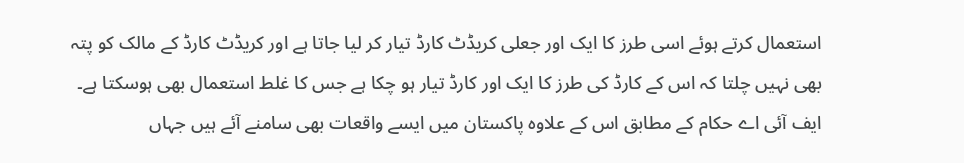استعمال کرتے ہوئے اسی طرز کا ایک اور جعلی کریڈٹ کارڈ تیار کر لیا جاتا ہے اور کریڈٹ کارڈ کے مالک کو پتہ بھی نہیں چلتا کہ اس کے کارڈ کی طرز کا ایک اور کارڈ تیار ہو چکا ہے جس کا غلط استعمال بھی ہوسکتا ہے۔
ایف آئی اے حکام کے مطابق اس کے علاوہ پاکستان میں ایسے واقعات بھی سامنے آئے ہیں جہاں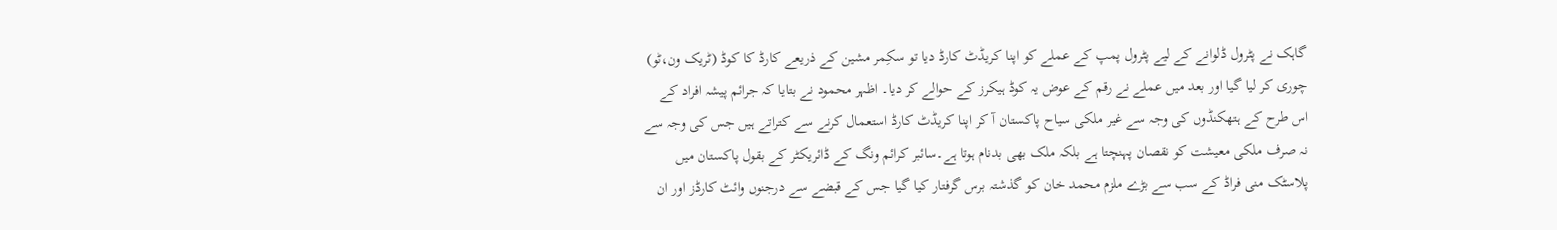گاہک نے پٹرول ڈلوانے کے لیے پٹرول پمپ کے عملے کو اپنا کریڈٹ کارڈ دیا تو سکِمر مشین کے ذریعے کارڈ کا کوڈ (ٹریک ون،ٹو) چوری کر لیا گیا اور بعد میں عملے نے رقم کے عوض یہ کوڈ ہیکرز کے حوالے کر دیا۔ اظہر محمود نے بتایا کہ جرائم پیشہ افراد کے اس طرح کے ہتھکنڈوں کی وجہ سے غیر ملکی سیاح پاکستان آ کر اپنا کریڈٹ کارڈ استعمال کرنے سے کتراتے ہیں جس کی وجہ سے نہ صرف ملکی معیشت کو نقصان پہنچتا ہے بلکہ ملک بھی بدنام ہوتا ہے۔سائبر کرائم ونگ کے ڈائریکٹر کے بقول پاکستان میں پلاسٹک منی فراڈ کے سب سے بڑے ملزم محمد خان کو گذشتہ برس گرفتار کیا گیا جس کے قبضے سے درجنوں وائٹ کارڈز اور ان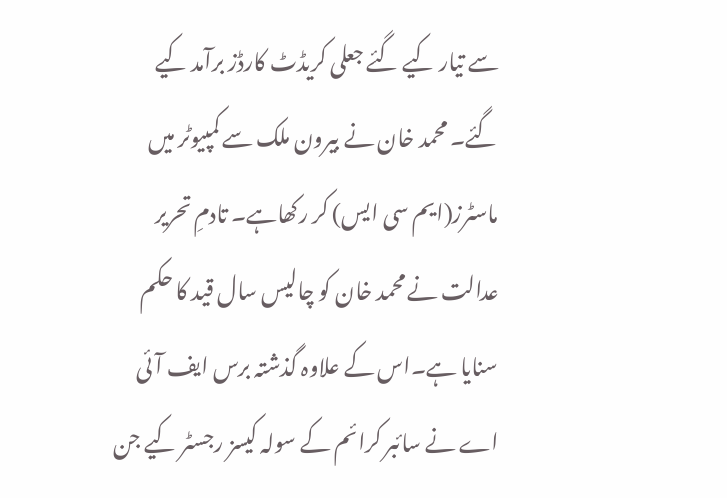سے تیار کیے گئے جعلی کریڈٹ کارڈز برآمد کیے گئے۔ محمد خان نے بیرون ملک سے کمپیوٹر میں ماسٹرز(ایم سی ایس) کر رکھاہے۔ تادمِ تحریر عدالت نے محمد خان کو چالیس سال قید کا حکم سنایا ہے۔اس کے علاوہ گذشتہ برس ایف آئی اے نے سائبر کرائم کے سولہ کیسز رجسٹر کیے جن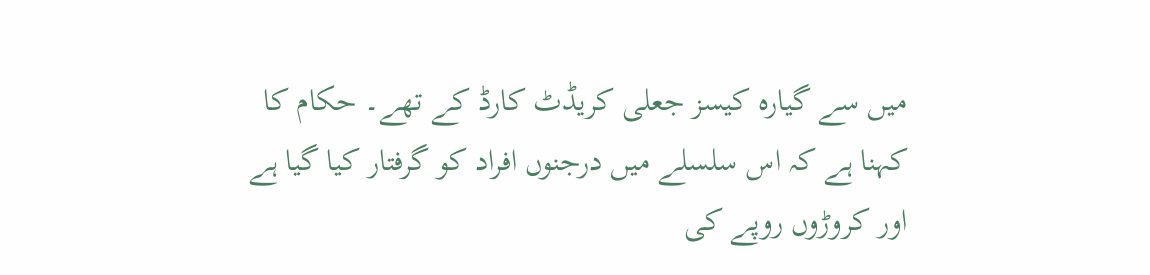میں سے گیارہ کیسز جعلی کریڈٹ کارڈ کے تھے۔ حکام کا کہنا ہے کہ اس سلسلے میں درجنوں افراد کو گرفتار کیا گیا ہے اور کروڑوں روپے کی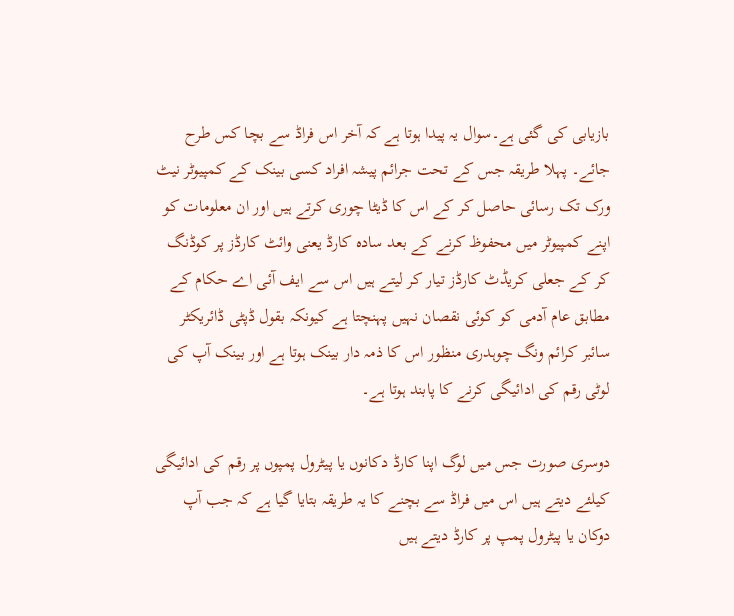بازیابی کی گئی ہے۔سوال یہ پیدا ہوتا ہے کہ آخر اس فراڈ سے بچا کس طرح جائے۔ پہلا طریقہ جس کے تحت جرائم پیشہ افراد کسی بینک کے کمپیوٹر نیٹ ورک تک رسائی حاصل کر کے اس کا ڈیٹا چوری کرتے ہیں اور ان معلومات کو اپنے کمپیوٹر میں محفوظ کرنے کے بعد سادہ کارڈ یعنی وائٹ کارڈز پر کوڈنگ کر کے جعلی کریڈٹ کارڈز تیار کر لیتے ہیں اس سے ایف آئی اے حکام کے مطابق عام آدمی کو کوئی نقصان نہیں پہنچتا ہے کیونکہ بقول ڈپٹی ڈائریکٹر سائبر کرائم ونگ چوہدری منظور اس کا ذمہ دار بینک ہوتا ہے اور بینک آپ کی لوٹی رقم کی ادائیگی کرنے کا پابند ہوتا ہے۔

دوسری صورت جس میں لوگ اپنا کارڈ دکانوں یا پیٹرول پمپوں پر رقم کی ادائیگی کیلئے دیتے ہیں اس میں فراڈ سے بچنے کا یہ طریقہ بتایا گیا ہے کہ جب آپ دوکان یا پیٹرول پمپ پر کارڈ دیتے ہیں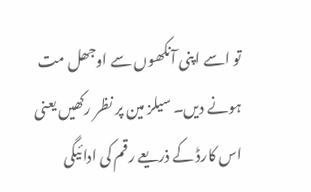تو اسے اپنی آنکھوں سے اوجھل مت ہونے دیں۔ سیلز مین پر نظر رکھیں یعنی اس کارڈ کے ذریعے رقم کی ادائیگی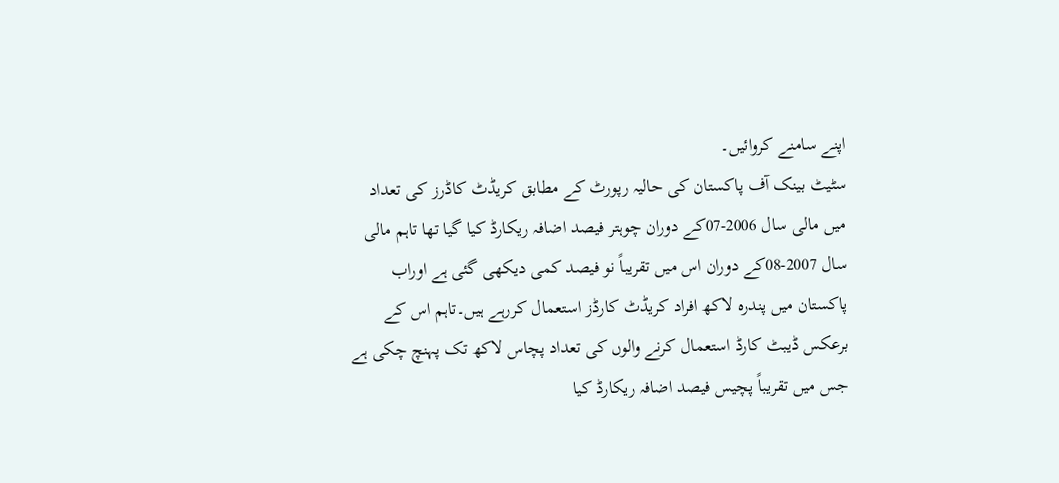اپنے سامنے کروائیں۔
سٹیٹ بینک آف پاکستان کی حالیہ رپورٹ کے مطابق کریڈٹ کاڈرز کی تعداد میں مالی سال 2006-07کے دوران چوہتر فیصد اضافہ ریکارڈ کیا گیا تھا تاہم مالی سال 2007-08کے دوران اس میں تقریباً نو فیصد کمی دیکھی گئی ہے اوراب پاکستان میں پندرہ لاکھ افراد کریڈٹ کارڈز استعمال کررہے ہیں۔تاہم اس کے برعکس ڈیبٹ کارڈ استعمال کرنے والوں کی تعداد پچاس لاکھ تک پہنچ چکی ہے جس میں تقریباً پچیس فیصد اضافہ ریکارڈ کیا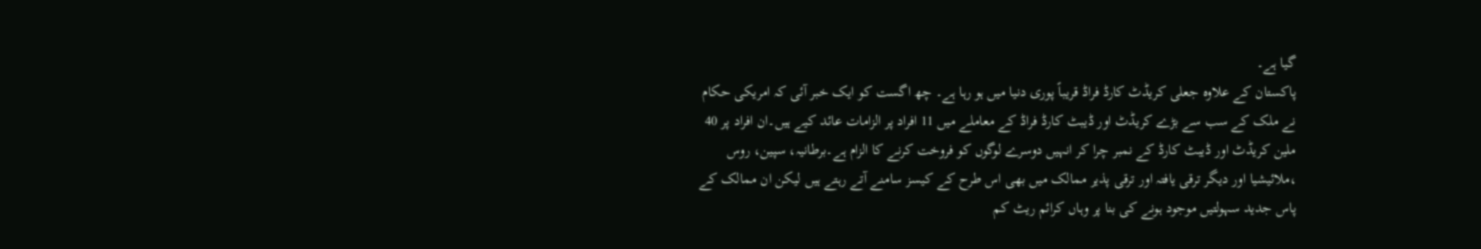گیا ہے۔
پاکستان کے علاوہ جعلی کریڈٹ کارڈ فراڈ قریباً پوری دنیا میں ہو رہا ہے۔ چھ اگست کو ایک خبر آئی کہ امریکی حکام نے ملک کے سب سے بڑے کریڈٹ اور ڈیبٹ کارڈ فراڈ کے معاملے میں 11 افراد پر الزامات عائد کیے ہیں۔ان افراد پر 40 ملین کریڈٹ اور ڈیبٹ کارڈ کے نمبر چرا کر انہیں دوسرے لوگوں کو فروخت کرنے کا الزام ہے۔برطانیہ، سپین، روس ،ملائیشیا اور دیگر ترقی یافتہ اور ترقی پذیر ممالک میں بھی اس طرح کے کیسز سامنے آتے رہتے ہیں لیکن ان ممالک کے پاس جدید سہولتیں موجود ہونے کی بنا پر وہاں کرائم ریٹ کم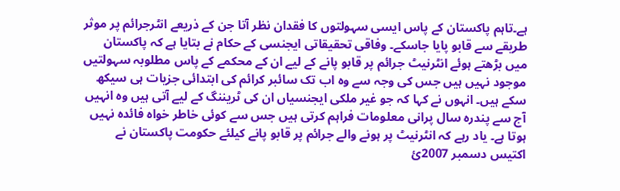ہے۔تاہم پاکستان کے پاس ایسی سہولتوں کا فقدان نظر آتا جن کے ذریعے انٹرجرائم پر موثر طریقے سے قابو پایا جاسکے۔ وفاقی تحقیقاتی ایجنسی کے حکام نے بتایا ہے کہ پاکستان میں بڑھتے ہوئے انٹرنیٹ جرائم پر قابو پانے کے لیے ان کے محکمے کے پاس مطلوبہ سہولتیں موجود نہیں ہیں جس کی وجہ سے وہ اب تک سائبر کرائم کی ابتدائی جزیات ہی سیکھ سکے ہیں۔ انہوں نے کہا کہ جو غیر ملکی ایجنسیاں ان کی ٹریننگ کے لیے آتی ہیں وہ انہیں آج سے پندرہ سال پرانی معلومات فراہم کرتی ہیں جس سے کوئی خاطر خواہ فائدہ نہیں ہوتا ہے۔ یاد رہے کہ انٹرنیٹ پر ہونے والے جرائم پر قابو پانے کیلئے حکومت پاکستان نے اکتیس دسمبر 2007ئ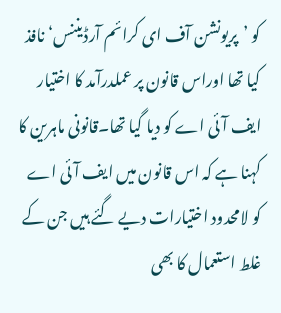کو ’پریونشن آف ای کرائم آرڈیننس‘ نافذ کیا تھا اوراس قانون پر عملدرآمد کا اختیار ایف آئی اے کو دیا گیا تھا۔قانونی ماہرین کا کہنا ہے کہ اس قانون میں ایف آئی اے کو لامحدود اختیارات دیے گئے ہیں جن کے غلط استعمال کا بھی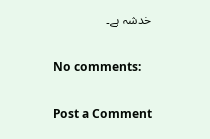خدشہ ہے۔

No comments:

Post a Comment